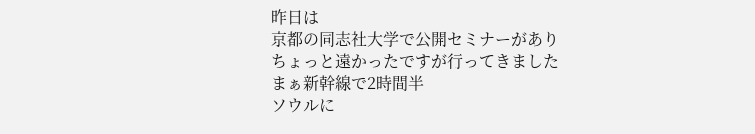昨日は
京都の同志社大学で公開セミナーがあり
ちょっと遠かったですが行ってきました
まぁ新幹線で2時間半
ソウルに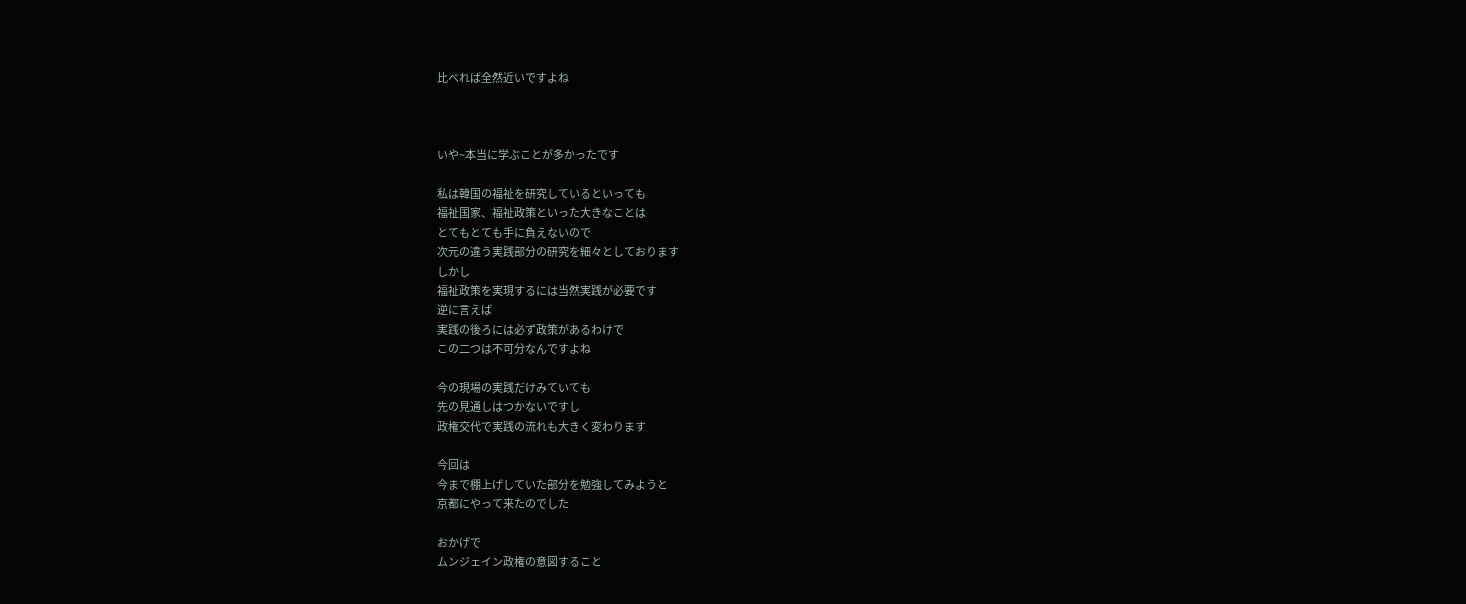比べれば全然近いですよね



いや~本当に学ぶことが多かったです

私は韓国の福祉を研究しているといっても
福祉国家、福祉政策といった大きなことは
とてもとても手に負えないので
次元の違う実践部分の研究を細々としております
しかし
福祉政策を実現するには当然実践が必要です
逆に言えば
実践の後ろには必ず政策があるわけで
この二つは不可分なんですよね

今の現場の実践だけみていても
先の見通しはつかないですし
政権交代で実践の流れも大きく変わります

今回は
今まで棚上げしていた部分を勉強してみようと
京都にやって来たのでした

おかげで
ムンジェイン政権の意図すること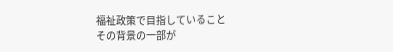福祉政策で目指していること
その背景の一部が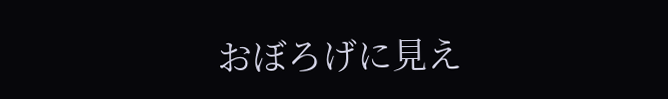おぼろげに見え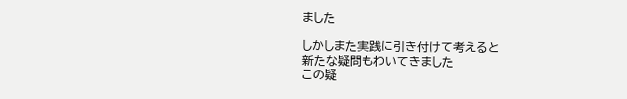ました

しかしまた実践に引き付けて考えると
新たな疑問もわいてきました
この疑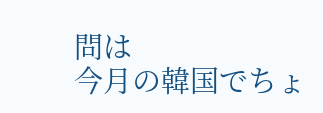問は
今月の韓国でちょ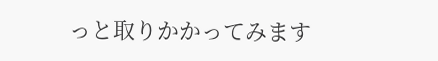っと取りかかってみます